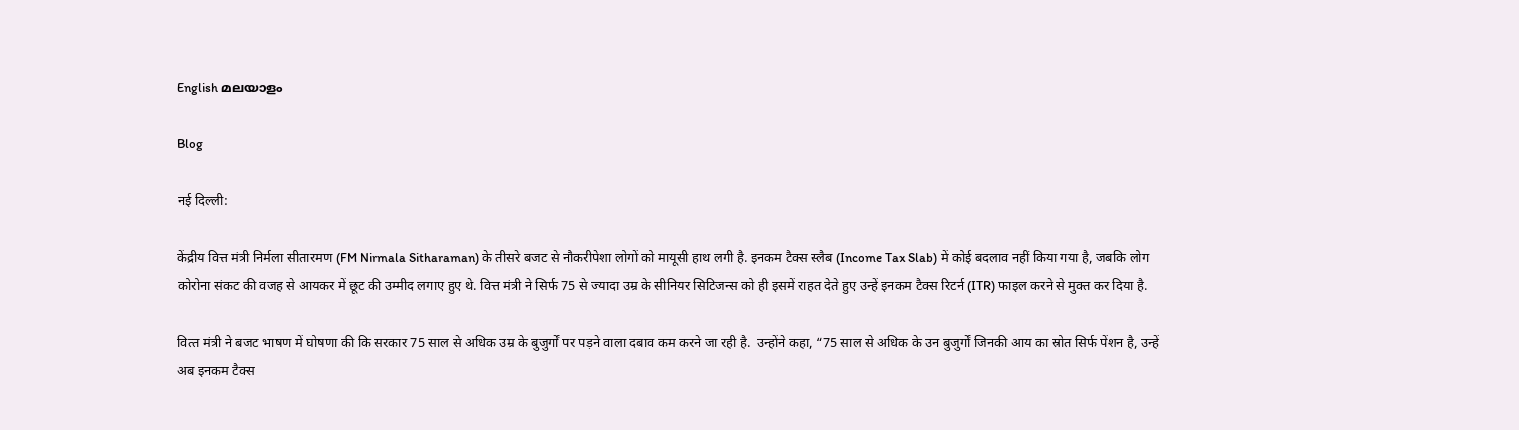English മലയാളം

Blog

नई दिल्ली:

केंद्रीय वित्त मंत्री निर्मला सीतारमण (FM Nirmala Sitharaman) के तीसरे बजट से नौकरीपेशा लोगों को मायूसी हाथ लगी है. इनकम टैक्स स्लैब (Income Tax Slab) में कोई बदलाव नहीं किया गया है, जबकि लोग कोरोना संकट की वजह से आयकर में छूट की उम्मीद लगाए हुए थे. वित्त मंत्री ने सिर्फ 75 से ज्यादा उम्र के सीनियर सिटिजन्स को ही इसमें राहत देते हुए उन्हें इनकम टैक्स रिटर्न (ITR) फाइल करने से मुक्त कर दिया है.

वित्‍त मंत्री ने बजट भाषण में घोषणा की कि सरकार 75 साल से अधिक उम्र के बुजुर्गों पर पड़ने वाला दबाव कम करने जा रही है.  उन्होंने कहा, “75 साल से अधिक के उन बुजुर्गों जिनकी आय का स्रोत सिर्फ पेंशन है, उन्‍हें अब इनकम टैक्‍स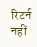रिटर्न नहीं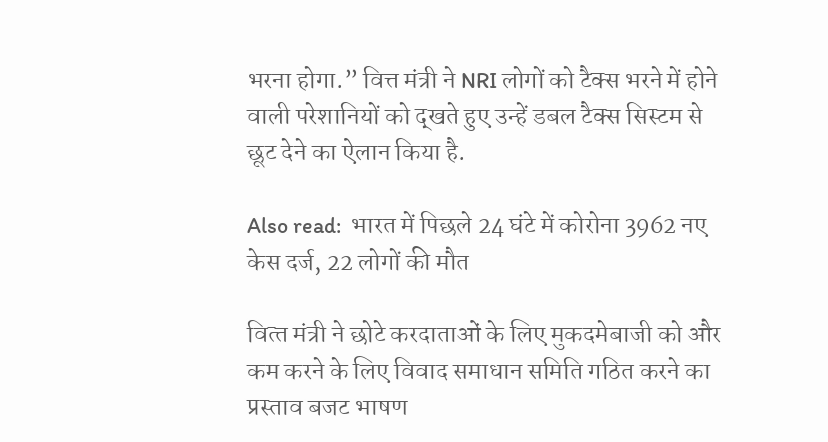भरना होगा.” वित्त मंत्री ने NRI लोगों को टैक्स भरने में होने वाली परेशानियों को द्खते हुए उन्हें डबल टैक्स सिस्टम से छूट देने का ऐलान किया है.

Also read:  भारत में पिछले 24 घंटे में कोरोना 3962 नए केस दर्ज, 22 लोगों की मौत

वित्‍त मंत्री ने छोटे करदाताओं के लिए मुकदमेबाजी को और कम करने के लिए विवाद समाधान समिति गठित करने का प्रस्ताव बजट भाषण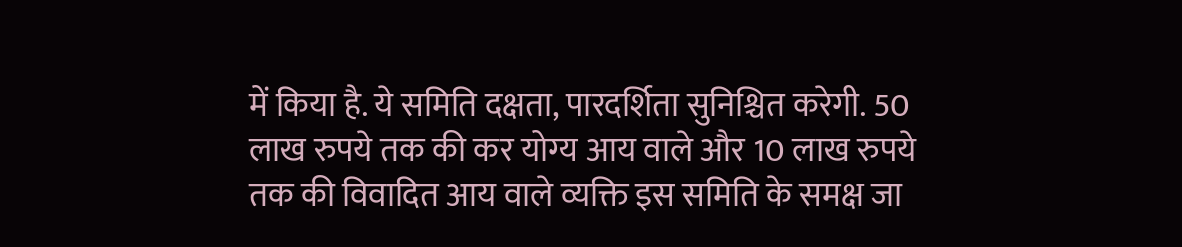में किया है. ये समिति दक्षता, पारदर्शिता सुनिश्चित करेगी. 50 लाख रुपये तक की कर योग्य आय वाले और 10 लाख रुपये तक की विवादित आय वाले व्‍यक्ति इस समिति के समक्ष जा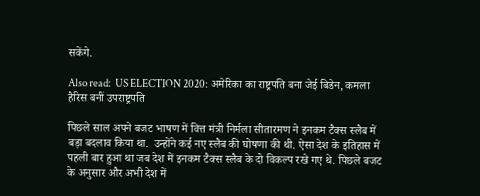सकेंगे.

Also read:  US ELECTION 2020: अमेरिका का राष्ट्रपति बना जेई बिडेन, कमला हैरिस बनीं उपराष्ट्रपति

पिछले साल अपने बजट भाषण में वित्त मंत्री निर्मला सीतारमण ने इनकम टैक्स स्लैब में बड़ा बदलाव किया था.  उन्होंने कई नए स्लैब की घोषणा की थी. ऐसा देश के इतिहास में पहली बार हुआ था जब देश में इनकम टैक्स स्लैब के दो विकल्प रखे गए थे. पिछले बजट के अनुसार और अभी देश में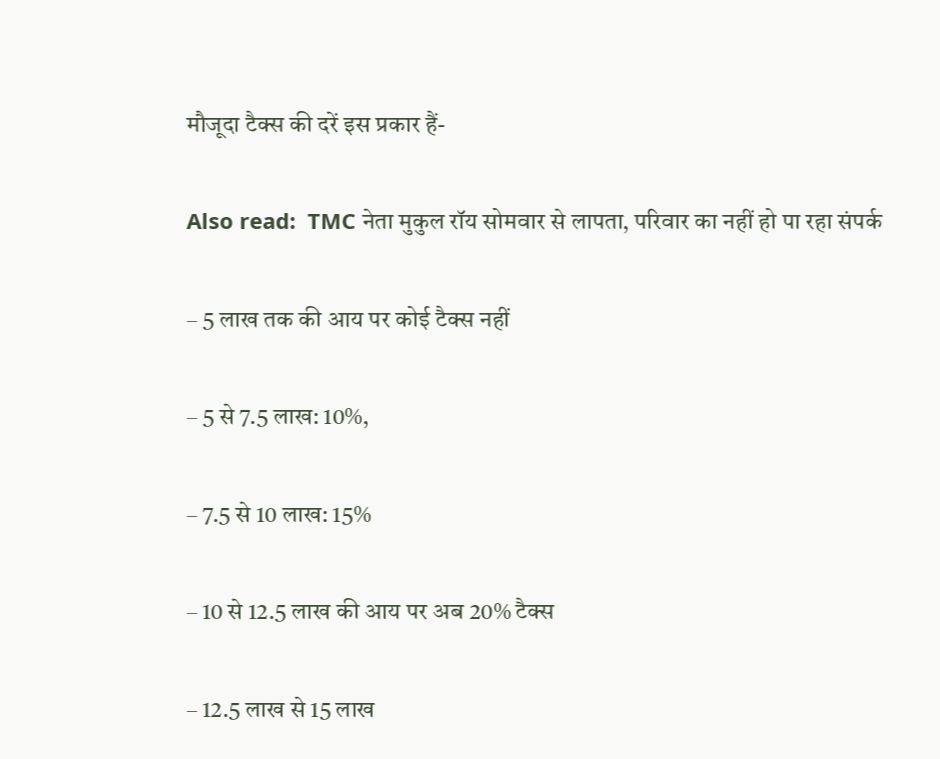मौजूदा टैक्स की दरें इस प्रकार हैं-

Also read:  TMC नेता मुकुल रॉय सोमवार से लापता, परिवार का नहीं हो पा रहा संपर्क

– 5 लाख तक की आय पर कोई टैक्स नहीं

– 5 से 7.5 लाख: 10%,

– 7.5 से 10 लाख: 15%

– 10 से 12.5 लाख की आय पर अब 20% टैक्स

– 12.5 लाख से 15 लाख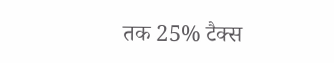तक 25% टैक्स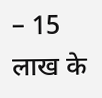– 15 लाख के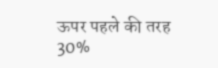ऊपर पहले की तरह 30%